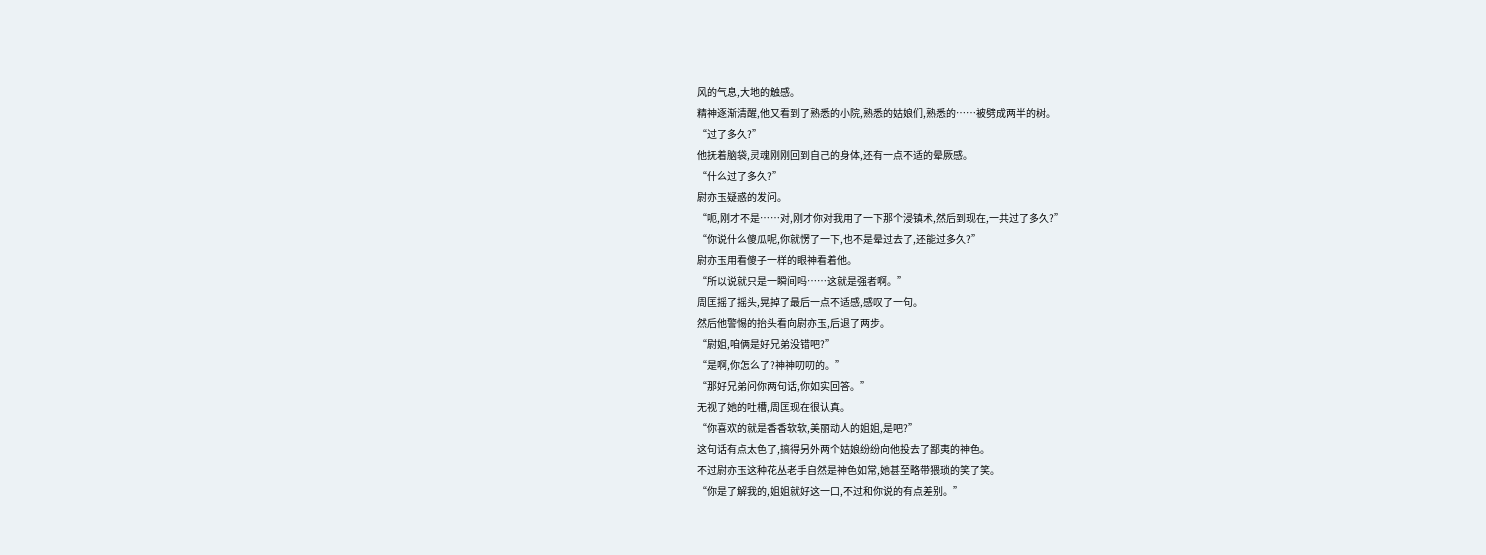风的气息,大地的触感。
精神逐渐清醒,他又看到了熟悉的小院,熟悉的姑娘们,熟悉的……被劈成两半的树。
“过了多久?”
他抚着脑袋,灵魂刚刚回到自己的身体,还有一点不适的晕厥感。
“什么过了多久?”
尉亦玉疑惑的发问。
“呃,刚才不是……对,刚才你对我用了一下那个浸镇术,然后到现在,一共过了多久?”
“你说什么傻瓜呢,你就愣了一下,也不是晕过去了,还能过多久?”
尉亦玉用看傻子一样的眼神看着他。
“所以说就只是一瞬间吗……这就是强者啊。”
周匡摇了摇头,晃掉了最后一点不适感,感叹了一句。
然后他警惕的抬头看向尉亦玉,后退了两步。
“尉姐,咱俩是好兄弟没错吧?”
“是啊,你怎么了?神神叨叨的。”
“那好兄弟问你两句话,你如实回答。”
无视了她的吐槽,周匡现在很认真。
“你喜欢的就是香香软软,美丽动人的姐姐,是吧?”
这句话有点太色了,搞得另外两个姑娘纷纷向他投去了鄙夷的神色。
不过尉亦玉这种花丛老手自然是神色如常,她甚至略带猥琐的笑了笑。
“你是了解我的,姐姐就好这一口,不过和你说的有点差别。”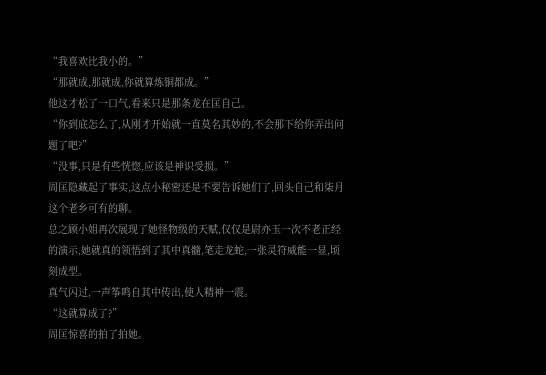“我喜欢比我小的。”
“那就成,那就成,你就算炼铜都成。”
他这才松了一口气,看来只是那条龙在匡自己。
“你到底怎么了,从刚才开始就一直莫名其妙的,不会那下给你弄出问题了吧?”
“没事,只是有些恍惚,应该是神识受损。”
周匡隐藏起了事实,这点小秘密还是不要告诉她们了,回头自己和柒月这个老乡可有的聊。
总之顾小姐再次展现了她怪物级的天赋,仅仅是尉亦玉一次不老正经的演示,她就真的领悟到了其中真髓,笔走龙蛇,一张灵符威能一显,顷刻成型。
真气闪过,一声筝鸣自其中传出,使人精神一震。
“这就算成了?”
周匡惊喜的拍了拍她。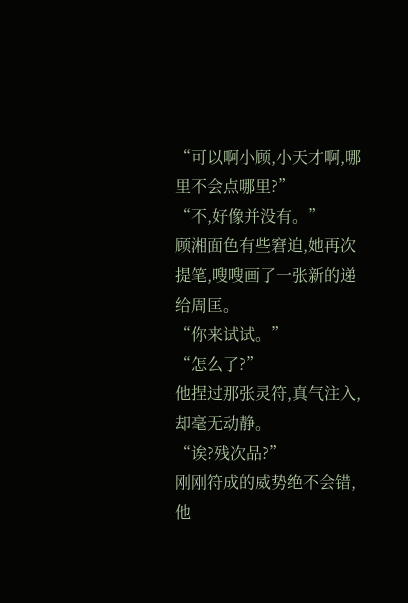“可以啊小顾,小天才啊,哪里不会点哪里?”
“不,好像并没有。”
顾湘面色有些窘迫,她再次提笔,嗖嗖画了一张新的递给周匡。
“你来试试。”
“怎么了?”
他捏过那张灵符,真气注入,却毫无动静。
“诶?残次品?”
刚刚符成的威势绝不会错,他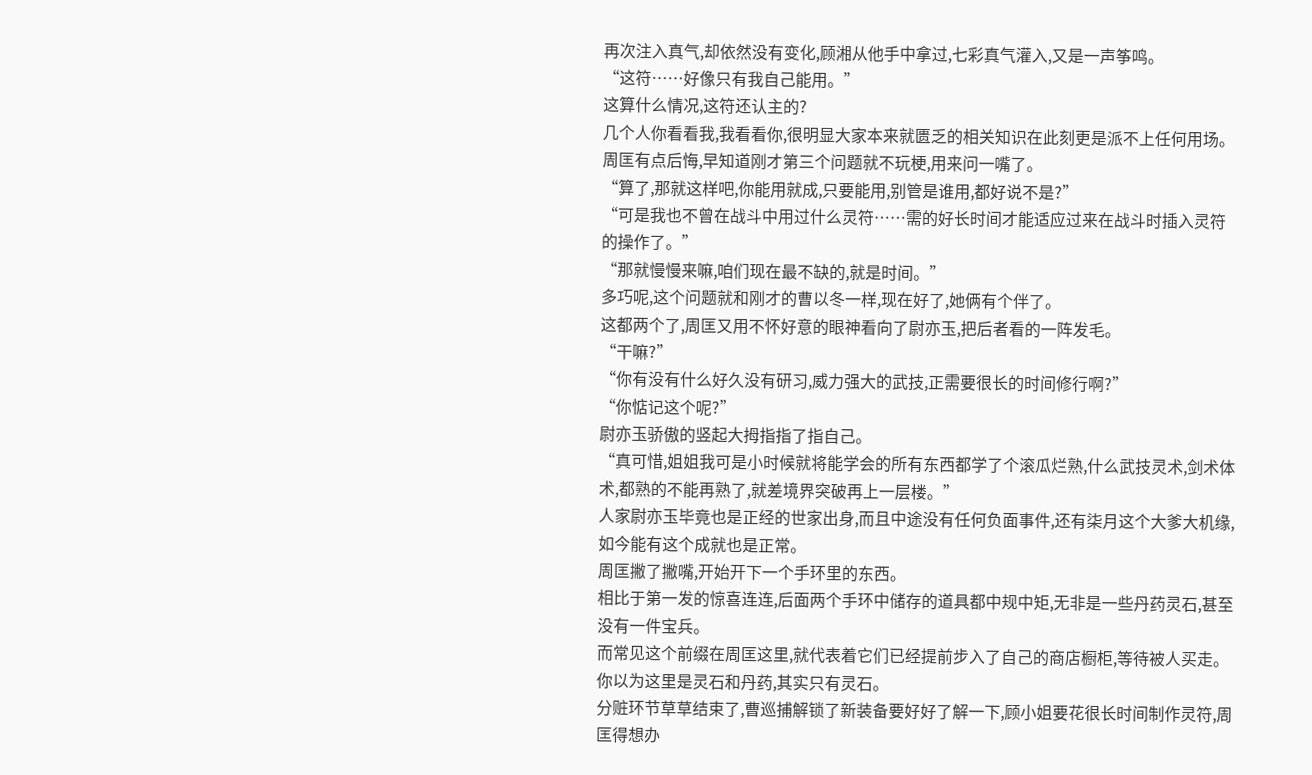再次注入真气,却依然没有变化,顾湘从他手中拿过,七彩真气灌入,又是一声筝鸣。
“这符……好像只有我自己能用。”
这算什么情况,这符还认主的?
几个人你看看我,我看看你,很明显大家本来就匮乏的相关知识在此刻更是派不上任何用场。
周匡有点后悔,早知道刚才第三个问题就不玩梗,用来问一嘴了。
“算了,那就这样吧,你能用就成,只要能用,别管是谁用,都好说不是?”
“可是我也不曾在战斗中用过什么灵符……需的好长时间才能适应过来在战斗时插入灵符的操作了。”
“那就慢慢来嘛,咱们现在最不缺的,就是时间。”
多巧呢,这个问题就和刚才的曹以冬一样,现在好了,她俩有个伴了。
这都两个了,周匡又用不怀好意的眼神看向了尉亦玉,把后者看的一阵发毛。
“干嘛?”
“你有没有什么好久没有研习,威力强大的武技,正需要很长的时间修行啊?”
“你惦记这个呢?”
尉亦玉骄傲的竖起大拇指指了指自己。
“真可惜,姐姐我可是小时候就将能学会的所有东西都学了个滚瓜烂熟,什么武技灵术,剑术体术,都熟的不能再熟了,就差境界突破再上一层楼。”
人家尉亦玉毕竟也是正经的世家出身,而且中途没有任何负面事件,还有柒月这个大爹大机缘,如今能有这个成就也是正常。
周匡撇了撇嘴,开始开下一个手环里的东西。
相比于第一发的惊喜连连,后面两个手环中储存的道具都中规中矩,无非是一些丹药灵石,甚至没有一件宝兵。
而常见这个前缀在周匡这里,就代表着它们已经提前步入了自己的商店橱柜,等待被人买走。
你以为这里是灵石和丹药,其实只有灵石。
分赃环节草草结束了,曹巡捕解锁了新装备要好好了解一下,顾小姐要花很长时间制作灵符,周匡得想办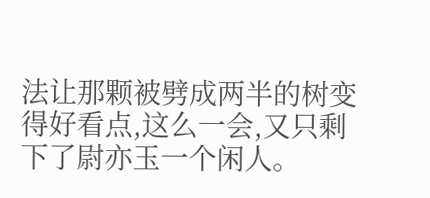法让那颗被劈成两半的树变得好看点,这么一会,又只剩下了尉亦玉一个闲人。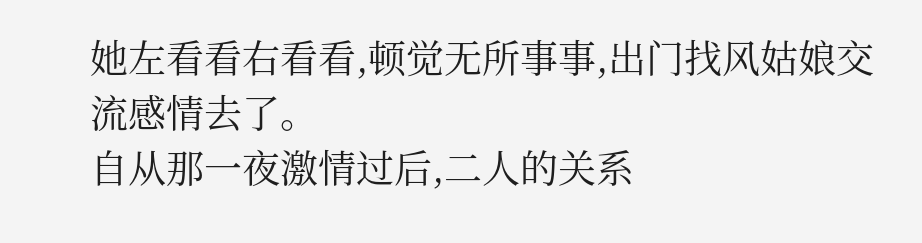她左看看右看看,顿觉无所事事,出门找风姑娘交流感情去了。
自从那一夜激情过后,二人的关系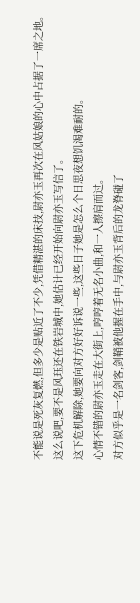不能说是死灰复燃,但多少是贴近了不少,凭借精湛的床技,尉亦玉再次在风姑娘的心中占据了一席之地。
这么说吧,要不是风珏还在铁岩城中,她估计已经开始向尉亦玉写信了。
这下危机解除,她要向对方好好诉说一些,这些日子她是怎么个日思夜想饥渴难耐的。
心情不错的尉亦玉走在大街上,哼哼着无名小曲,和一人擦肩而过。
对方似乎是一名剑客,剑鞘被他握在手中,与尉亦玉背后的龙脊碰了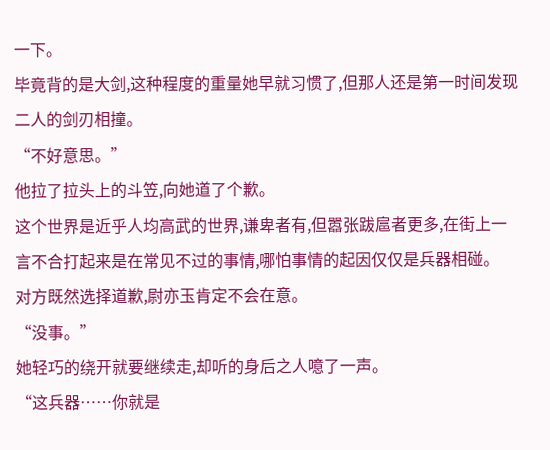一下。
毕竟背的是大剑,这种程度的重量她早就习惯了,但那人还是第一时间发现二人的剑刃相撞。
“不好意思。”
他拉了拉头上的斗笠,向她道了个歉。
这个世界是近乎人均高武的世界,谦卑者有,但嚣张跋扈者更多,在街上一言不合打起来是在常见不过的事情,哪怕事情的起因仅仅是兵器相碰。
对方既然选择道歉,尉亦玉肯定不会在意。
“没事。”
她轻巧的绕开就要继续走,却听的身后之人噫了一声。
“这兵器……你就是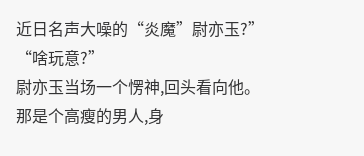近日名声大噪的“炎魔”尉亦玉?”
“啥玩意?”
尉亦玉当场一个愣神,回头看向他。
那是个高瘦的男人,身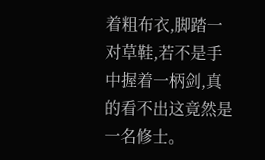着粗布衣,脚踏一对草鞋,若不是手中握着一柄剑,真的看不出这竟然是一名修士。